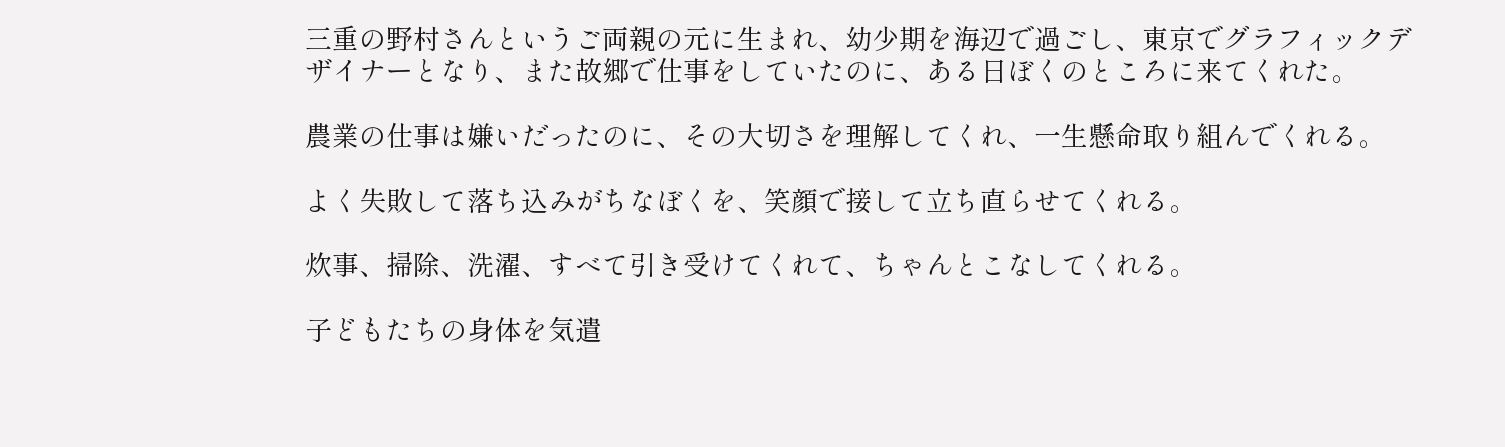三重の野村さんというご両親の元に生まれ、幼少期を海辺で過ごし、東京でグラフィックデザイナーとなり、また故郷で仕事をしていたのに、ある日ぼくのところに来てくれた。

農業の仕事は嫌いだったのに、その大切さを理解してくれ、一生懸命取り組んでくれる。

よく失敗して落ち込みがちなぼくを、笑顔で接して立ち直らせてくれる。

炊事、掃除、洗濯、すべて引き受けてくれて、ちゃんとこなしてくれる。

子どもたちの身体を気遣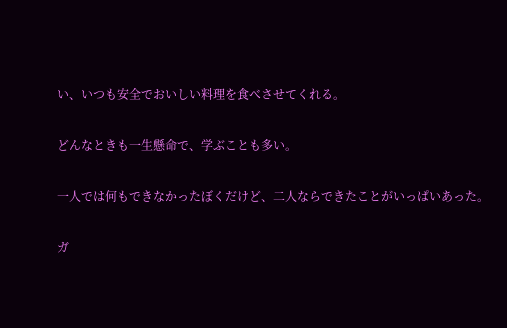い、いつも安全でおいしい料理を食べさせてくれる。

どんなときも一生懸命で、学ぶことも多い。

一人では何もできなかったぼくだけど、二人ならできたことがいっぱいあった。

ガ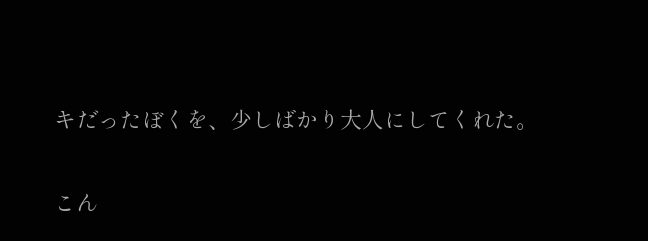キだったぼくを、少しばかり大人にしてくれた。

こん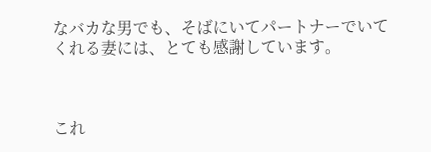なバカな男でも、そばにいてパートナーでいてくれる妻には、とても感謝しています。



これ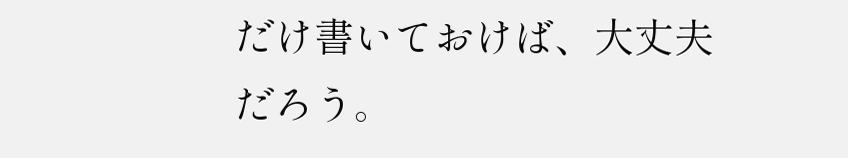だけ書いておけば、大丈夫だろう。